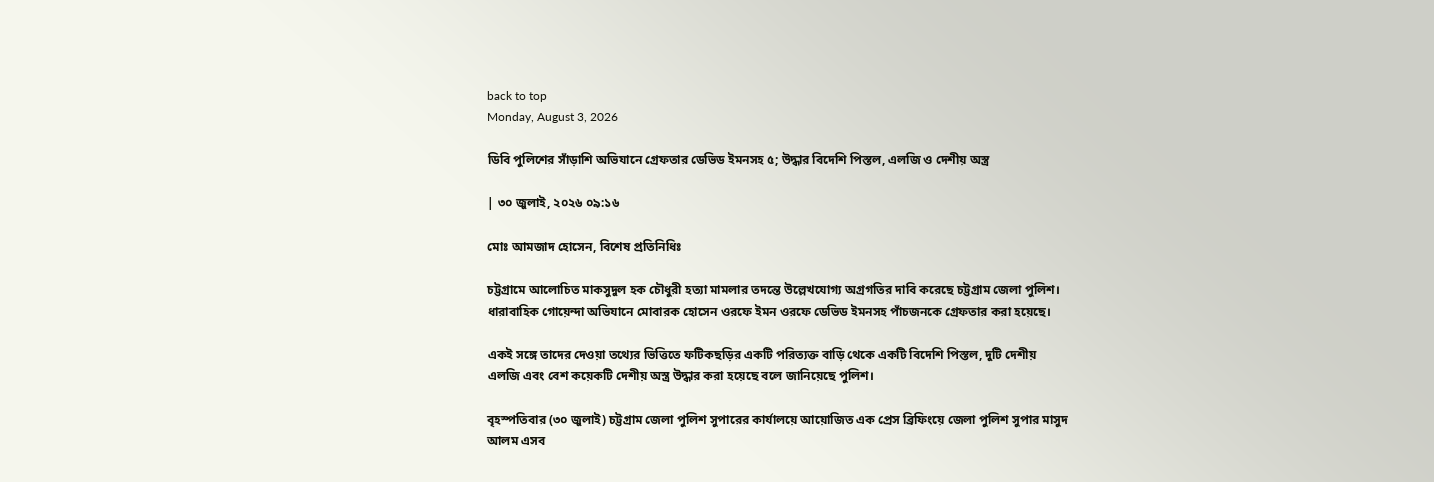back to top
Monday, August 3, 2026

ডিবি পুলিশের সাঁড়াশি অভিযানে গ্রেফতার ডেভিড ইমনসহ ৫; উদ্ধার বিদেশি পিস্তল, এলজি ও দেশীয় অস্ত্র

| ৩০ জুলাই, ২০২৬ ০৯:১৬

মোঃ আমজাদ হোসেন, বিশেষ প্রতিনিধিঃ

চট্টগ্রামে আলোচিত মাকসুদুল হক চৌধুরী হত্যা মামলার তদন্তে উল্লেখযোগ্য অগ্রগতির দাবি করেছে চট্টগ্রাম জেলা পুলিশ। ধারাবাহিক গোয়েন্দা অভিযানে মোবারক হোসেন ওরফে ইমন ওরফে ডেভিড ইমনসহ পাঁচজনকে গ্রেফতার করা হয়েছে।

একই সঙ্গে তাদের দেওয়া তথ্যের ভিত্তিতে ফটিকছড়ির একটি পরিত্যক্ত বাড়ি থেকে একটি বিদেশি পিস্তল, দুটি দেশীয় এলজি এবং বেশ কয়েকটি দেশীয় অস্ত্র উদ্ধার করা হয়েছে বলে জানিয়েছে পুলিশ।

বৃহস্পতিবার (৩০ জুলাই) চট্টগ্রাম জেলা পুলিশ সুপারের কার্যালয়ে আয়োজিত এক প্রেস ব্রিফিংয়ে জেলা পুলিশ সুপার মাসুদ আলম এসব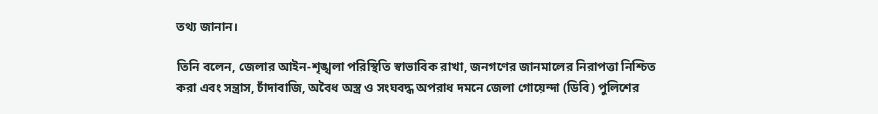তথ্য জানান।

তিনি বলেন, জেলার আইন-শৃঙ্খলা পরিস্থিতি স্বাভাবিক রাখা, জনগণের জানমালের নিরাপত্তা নিশ্চিত করা এবং সন্ত্রাস, চাঁদাবাজি, অবৈধ অস্ত্র ও সংঘবদ্ধ অপরাধ দমনে জেলা গোয়েন্দা (ডিবি) পুলিশের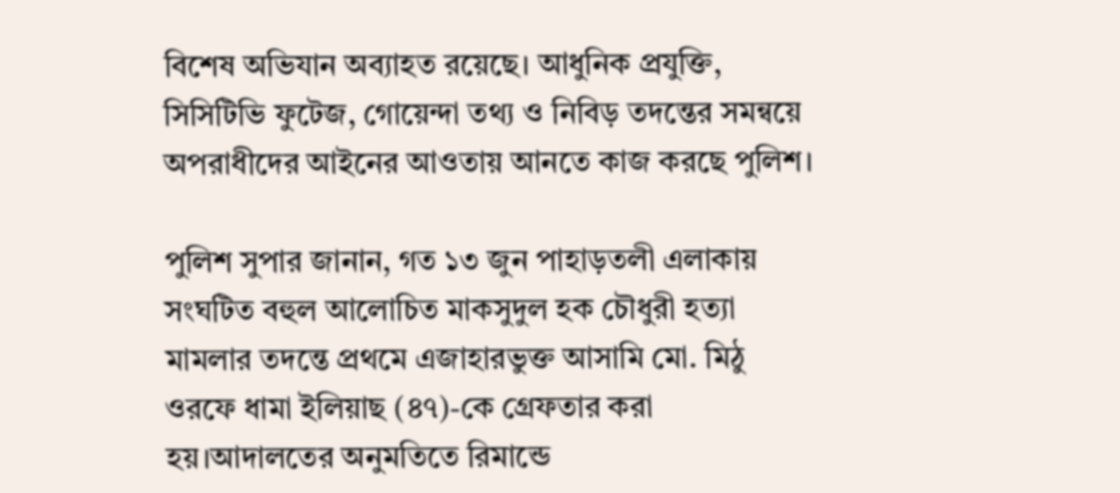বিশেষ অভিযান অব্যাহত রয়েছে। আধুনিক প্রযুক্তি, সিসিটিভি ফুটেজ, গোয়েন্দা তথ্য ও নিবিড় তদন্তের সমন্বয়ে অপরাধীদের আইনের আওতায় আনতে কাজ করছে পুলিশ।

পুলিশ সুপার জানান, গত ১৩ জুন পাহাড়তলী এলাকায় সংঘটিত বহুল আলোচিত মাকসুদুল হক চৌধুরী হত্যা মামলার তদন্তে প্রথমে এজাহারভুক্ত আসামি মো. মিঠু ওরফে ধামা ইলিয়াছ (৪৭)-কে গ্রেফতার করা হয়।আদালতের অনুমতিতে রিমান্ডে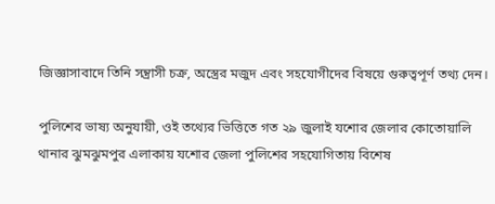জিজ্ঞাসাবাদে তিনি সন্ত্রাসী চক্র, অস্ত্রের মজুদ এবং সহযোগীদের বিষয়ে গুরুত্বপূর্ণ তথ্য দেন।

পুলিশের ভাষ্য অনুযায়ী, ওই তথ্যের ভিত্তিতে গত ২৯ জুলাই যশোর জেলার কোতোয়ালি থানার ঝুমঝুমপুর এলাকায় যশোর জেলা পুলিশের সহযোগিতায় বিশেষ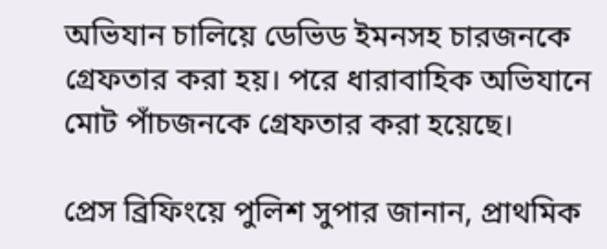অভিযান চালিয়ে ডেভিড ইমনসহ চারজনকে গ্রেফতার করা হয়। পরে ধারাবাহিক অভিযানে মোট পাঁচজনকে গ্রেফতার করা হয়েছে।

প্রেস ব্রিফিংয়ে পুলিশ সুপার জানান, প্রাথমিক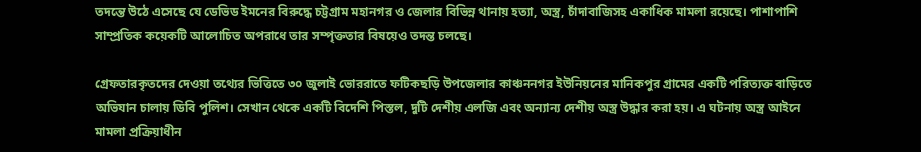তদন্তে উঠে এসেছে যে ডেভিড ইমনের বিরুদ্ধে চট্টগ্রাম মহানগর ও জেলার বিভিন্ন থানায় হত্যা, অস্ত্র, চাঁদাবাজিসহ একাধিক মামলা রয়েছে। পাশাপাশি সাম্প্রতিক কয়েকটি আলোচিত অপরাধে তার সম্পৃক্ততার বিষয়েও তদন্ত চলছে।

গ্রেফতারকৃতদের দেওয়া তথ্যের ভিত্তিতে ৩০ জুলাই ভোররাতে ফটিকছড়ি উপজেলার কাঞ্চননগর ইউনিয়নের মানিকপুর গ্রামের একটি পরিত্যক্ত বাড়িতে অভিযান চালায় ডিবি পুলিশ। সেখান থেকে একটি বিদেশি পিস্তল, দুটি দেশীয় এলজি এবং অন্যান্য দেশীয় অস্ত্র উদ্ধার করা হয়। এ ঘটনায় অস্ত্র আইনে মামলা প্রক্রিয়াধীন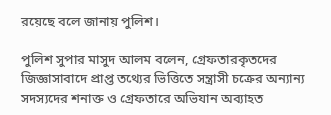রয়েছে বলে জানায় পুলিশ।

পুলিশ সুপার মাসুদ আলম বলেন, গ্রেফতারকৃতদের জিজ্ঞাসাবাদে প্রাপ্ত তথ্যের ভিত্তিতে সন্ত্রাসী চক্রের অন্যান্য সদস্যদের শনাক্ত ও গ্রেফতারে অভিযান অব্যাহত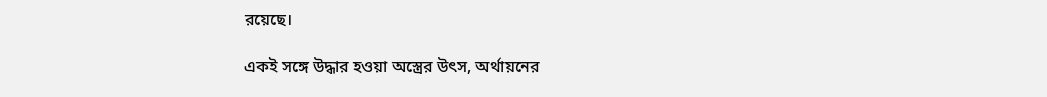রয়েছে।

একই সঙ্গে উদ্ধার হওয়া অস্ত্রের উৎস, অর্থায়নের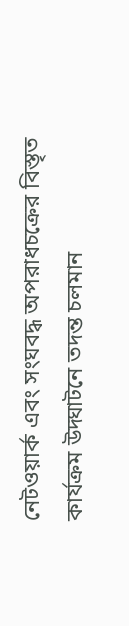নেটওয়ার্ক এবং সংঘবদ্ধ অপরাধচক্রের বিস্তৃত কার্যক্রম উদ্ঘাটনে তদন্ত চলমান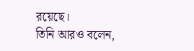রয়েছে।
তিনি আরও বলেন,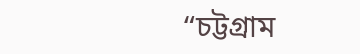“চট্টগ্রাম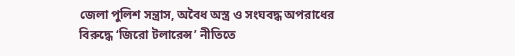জেলা পুলিশ সন্ত্রাস, অবৈধ অস্ত্র ও সংঘবদ্ধ অপরাধের বিরুদ্ধে ‘জিরো টলারেন্স’ নীতিতে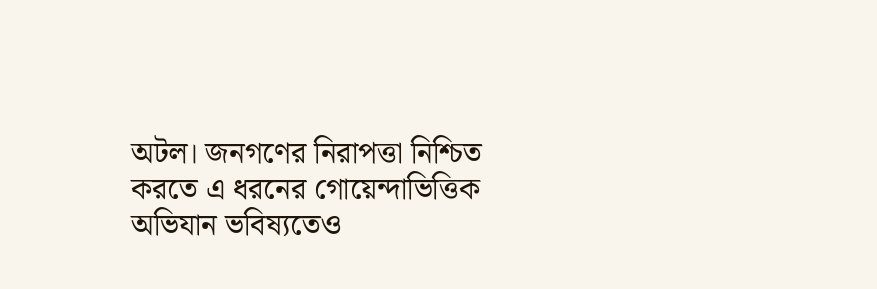অটল। জনগণের নিরাপত্তা নিশ্চিত করতে এ ধরনের গোয়েন্দাভিত্তিক অভিযান ভবিষ্যতেও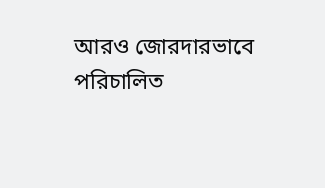আরও জোরদারভাবে পরিচালিত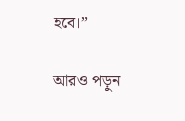হবে।”

আরও পড়ুন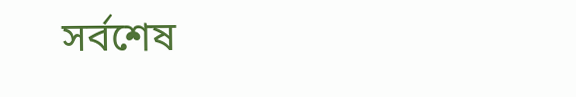সর্বশেষ